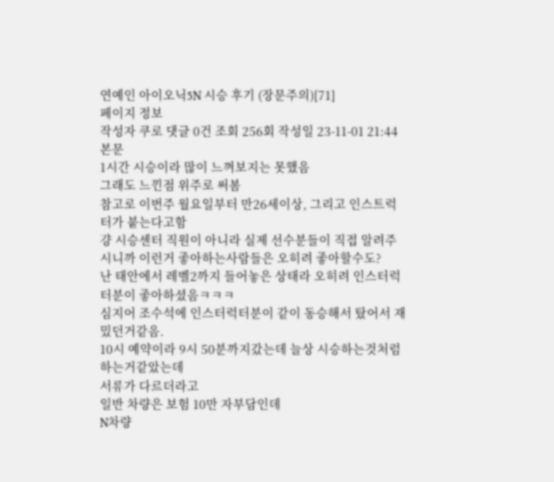연예인 아이오닉5N 시승 후기 (장문주의)[71]
페이지 정보
작성자 쿠로 댓글 0건 조회 256회 작성일 23-11-01 21:44본문
1시간 시승이라 많이 느껴보지는 못했음
그래도 느낀점 위주로 써봄
참고로 이번주 월요일부터 만26세이상, 그리고 인스트럭터가 붙는다고함
걍 시승센터 직원이 아니라 실제 선수분들이 직접 알려주시니까 이런거 좋아하는사람들은 오히려 좋아할수도?
난 태안에서 레벨2까지 들어놓은 상태라 오히려 인스터럭터분이 좋아하셨음ㅋㅋㅋ
심지어 조수석에 인스터럭터분이 같이 동승해서 탔어서 재밌던거같음.
10시 예약이라 9시 50분까지갔는데 늘상 시승하는것처럼 하는거같았는데
서류가 다르더라고
일반 차량은 보험 10만 자부담인데
N차량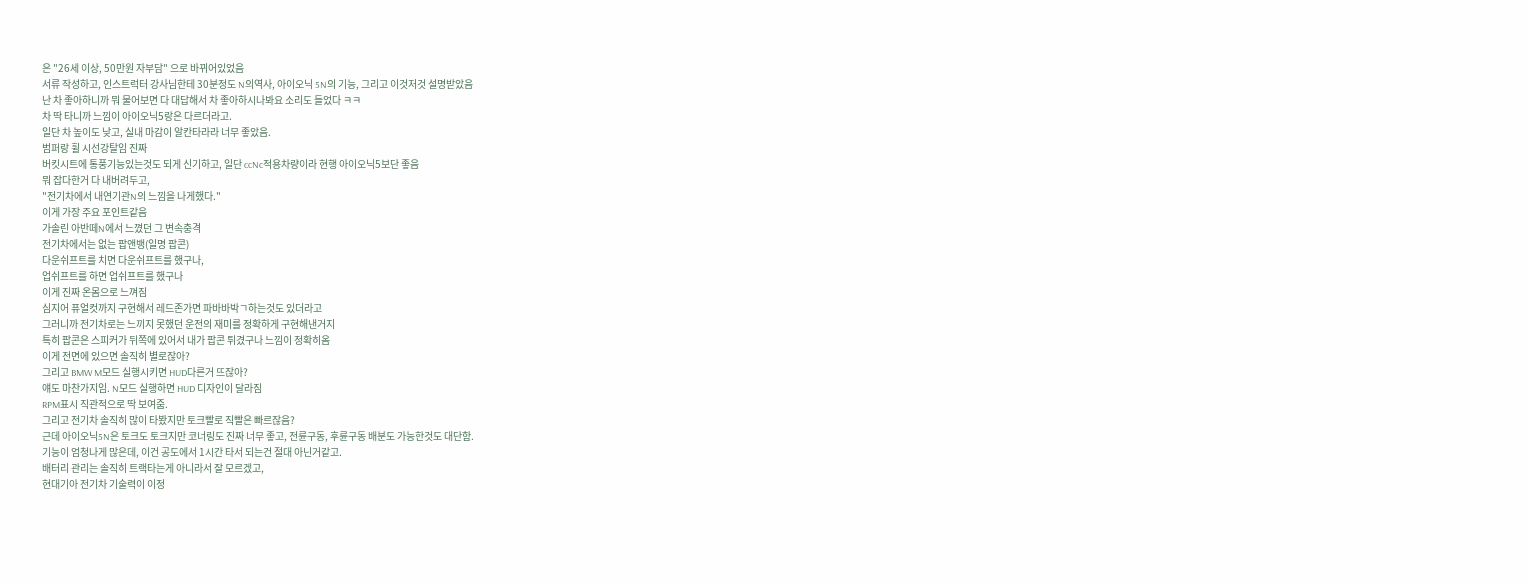은 "26세 이상, 50만원 자부담" 으로 바뀌어있었음
서류 작성하고, 인스트럭터 강사님한테 30분정도 N의역사, 아이오닉 5N의 기능, 그리고 이것저것 설명받았음
난 차 좋아하니까 뭐 물어보면 다 대답해서 차 좋아하시나봐요 소리도 들었다 ㅋㅋ
차 딱 타니까 느낌이 아이오닉5랑은 다르더라고.
일단 차 높이도 낮고, 실내 마감이 알칸타라라 너무 좋았음.
범퍼랑 휠 시선강탈임 진짜
버킷시트에 통풍기능있는것도 되게 신기하고, 일단 ccNc적용차량이라 현행 아이오닉5보단 좋음
뭐 잡다한거 다 내버려두고,
"전기차에서 내연기관N의 느낌을 나게했다."
이게 가장 주요 포인트같음
가솔린 아반떼N에서 느꼈던 그 변속충격
전기차에서는 없는 팝앤뱅(일명 팝콘)
다운쉬프트를 치면 다운쉬프트를 했구나,
업쉬프트를 하면 업쉬프트를 했구나
이게 진짜 온몸으로 느껴짐
심지어 퓨얼컷까지 구현해서 레드존가면 파바바박ㄱ하는것도 있더라고
그러니까 전기차로는 느끼지 못했던 운전의 재미를 정확하게 구현해낸거지
특히 팝콘은 스피커가 뒤쪽에 있어서 내가 팝콘 튀겼구나 느낌이 정확히옴
이게 전면에 있으면 솔직히 별로잖아?
그리고 BMW M모드 실행시키면 HUD다른거 뜨잖아?
얘도 마찬가지임. N모드 실행하면 HUD 디자인이 달라짐
RPM표시 직관적으로 딱 보여줌.
그리고 전기차 솔직히 많이 타봤지만 토크빨로 직빨은 빠르잖음?
근데 아이오닉5N은 토크도 토크지만 코너링도 진짜 너무 좋고, 전륜구동, 후륜구동 배분도 가능한것도 대단함.
기능이 엄청나게 많은데, 이건 공도에서 1시간 타서 되는건 절대 아닌거같고.
배터리 관리는 솔직히 트랙타는게 아니라서 잘 모르겠고,
현대기아 전기차 기술력이 이정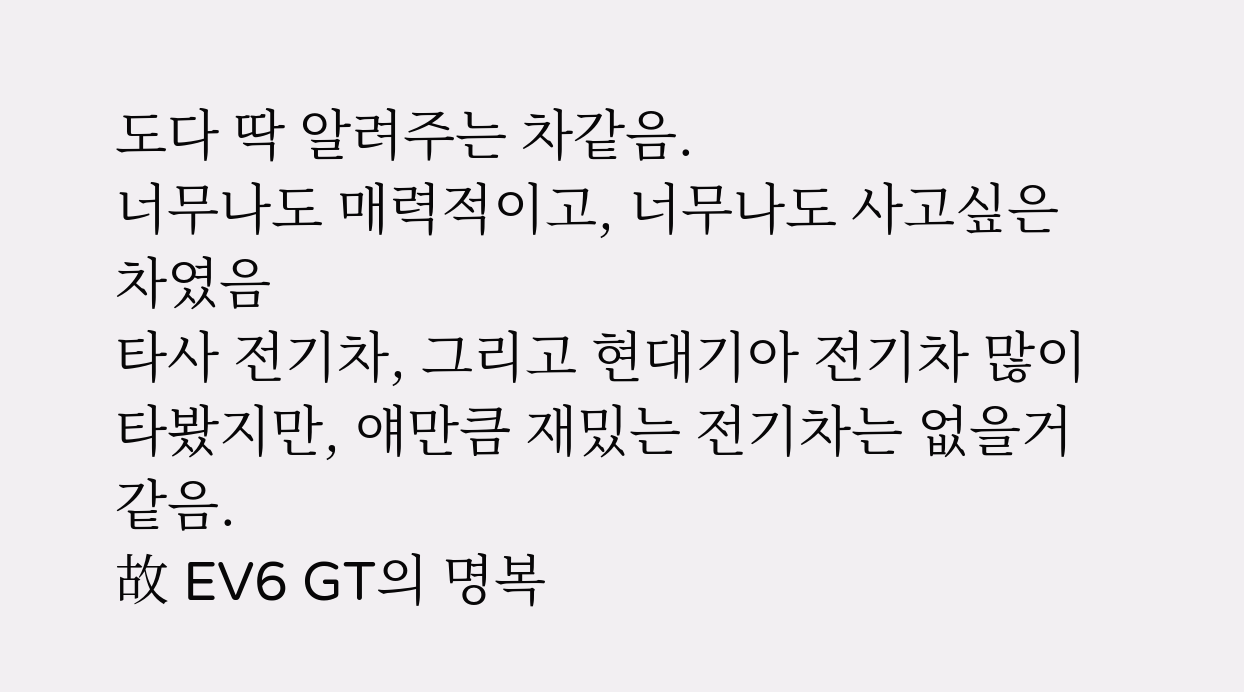도다 딱 알려주는 차같음.
너무나도 매력적이고, 너무나도 사고싶은차였음
타사 전기차, 그리고 현대기아 전기차 많이 타봤지만, 얘만큼 재밌는 전기차는 없을거 같음.
故 EV6 GT의 명복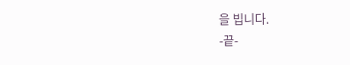을 빕니다.
-끝-